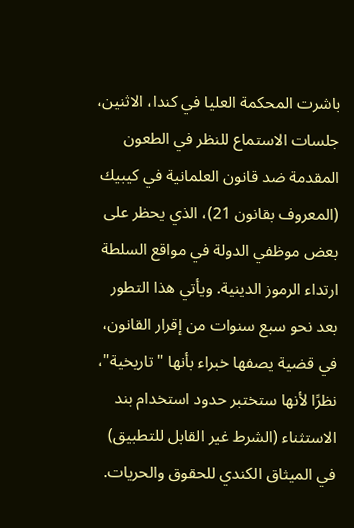باشرت المحكمة العليا في كندا، الاثنين، جلسات الاستماع للنظر في الطعون المقدمة ضد قانون العلمانية في كيبيك (المعروف بقانون 21)، الذي يحظر على بعض موظفي الدولة في مواقع السلطة ارتداء الرموز الدينية. ويأتي هذا التطور بعد نحو سبع سنوات من إقرار القانون، في قضية يصفها خبراء بأنها "تاريخية"، نظرًا لأنها ستختبر حدود استخدام بند الاستثناء (الشرط غير القابل للتطبيق) في الميثاق الكندي للحقوق والحريات.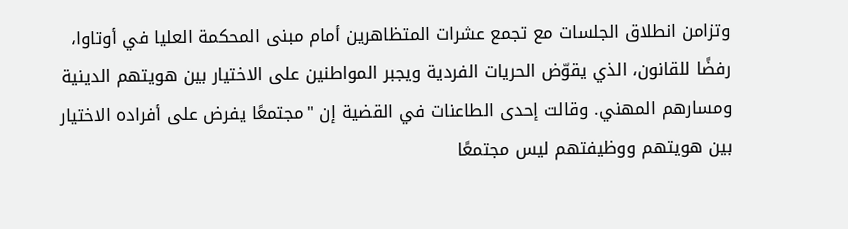وتزامن انطلاق الجلسات مع تجمع عشرات المتظاهرين أمام مبنى المحكمة العليا في أوتاوا، رفضًا للقانون، الذي يقوّض الحريات الفردية ويجبر المواطنين على الاختيار بين هويتهم الدينية ومسارهم المهني. وقالت إحدى الطاعنات في القضية إن "مجتمعًا يفرض على أفراده الاختيار بين هويتهم ووظيفتهم ليس مجتمعًا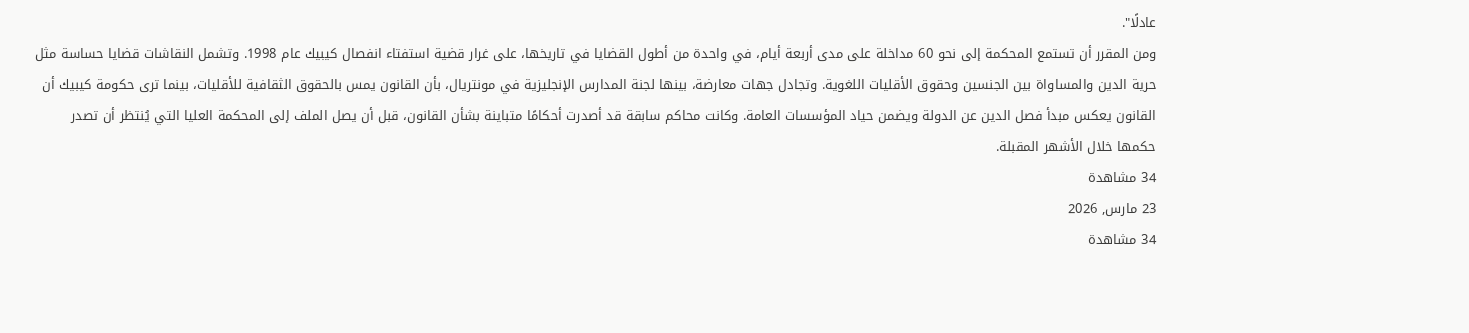عادلًا".
ومن المقرر أن تستمع المحكمة إلى نحو 60 مداخلة على مدى أربعة أيام، في واحدة من أطول القضايا في تاريخها، على غرار قضية استفتاء انفصال كيبيك عام 1998. وتشمل النقاشات قضايا حساسة مثل حرية الدين والمساواة بين الجنسين وحقوق الأقليات اللغوية. وتجادل جهات معارضة، بينها لجنة المدارس الإنجليزية في مونتريال، بأن القانون يمس بالحقوق الثقافية للأقليات، بينما ترى حكومة كيبيك أن القانون يعكس مبدأ فصل الدين عن الدولة ويضمن حياد المؤسسات العامة. وكانت محاكم سابقة قد أصدرت أحكامًا متباينة بشأن القانون، قبل أن يصل الملف إلى المحكمة العليا التي يُنتظر أن تصدر حكمها خلال الأشهر المقبلة.
34 مشاهدة
23 مارس, 2026
34 مشاهدة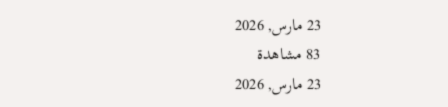23 مارس, 2026
83 مشاهدة
23 مارس, 2026